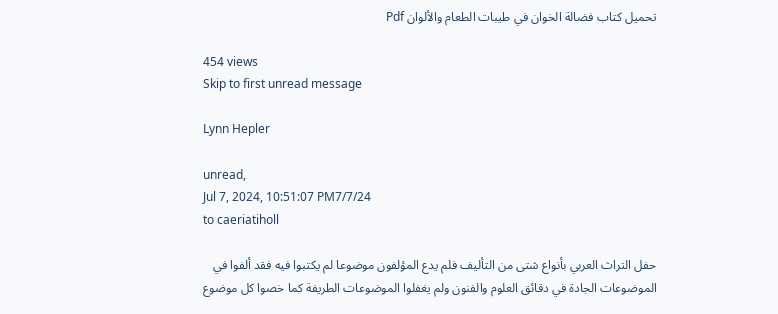تحميل كتاب فضالة الخوان في طيبات الطعام والألوان Pdf

454 views
Skip to first unread message

Lynn Hepler

unread,
Jul 7, 2024, 10:51:07 PM7/7/24
to caeriatiholl

حفل التراث العربي بأنواع شتى من التأليف فلم يدع المؤلفون موضوعا لم يكتبوا فيه فقد ألفوا في الموضوعات الجادة في دقائق العلوم والفنون ولم يغفلوا الموضوعات الطريفة كما خصوا كل موضوع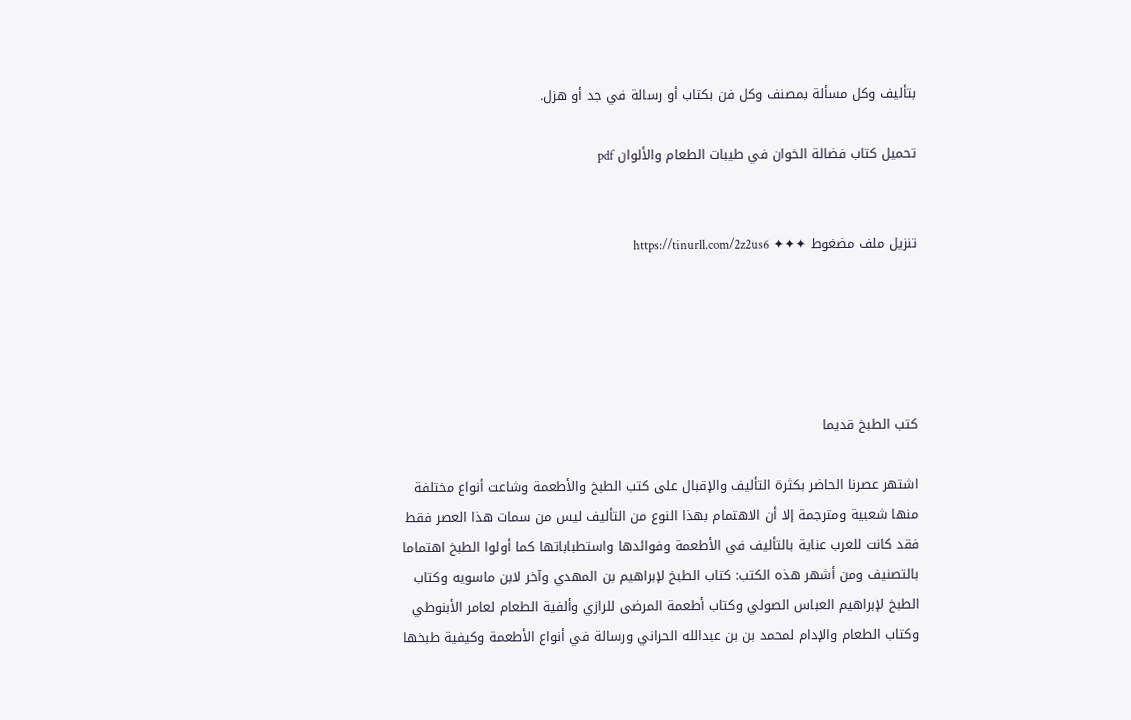بتأليف وكل مسألة بمصنف وكل فن بكتاب أو رسالة في جد أو هزل.

تحميل كتاب فضالة الخوان في طيبات الطعام والألوان pdf


تنزيل ملف مضغوط ✦✦✦ https://tinurll.com/2z2us6





كتب الطبخ قديما

اشتهر عصرنا الحاضر بكثرة التأليف والإقبال على كتب الطبخ والأطعمة وشاعت أنواع مختلفة منها شعبية ومترجمة إلا أن الاهتمام بهذا النوع من التأليف ليس من سمات هذا العصر فقط فقد كانت للعرب عناية بالتأليف في الأطعمة وفوائدها واستطباباتها كما أولوا الطبخ اهتماما بالتصنيف ومن أشهر هذه الكتب: كتاب الطبخ لإبراهيم بن المهدي وآخر لابن ماسويه وكتاب الطبخ لإبراهيم العباس الصولي وكتاب أطعمة المرضى للرازي وألفية الطعام لعامر الأبنوطي وكتاب الطعام والإدام لمحمد بن بن عبدالله الحراني ورسالة في أنواع الأطعمة وكيفية طبخها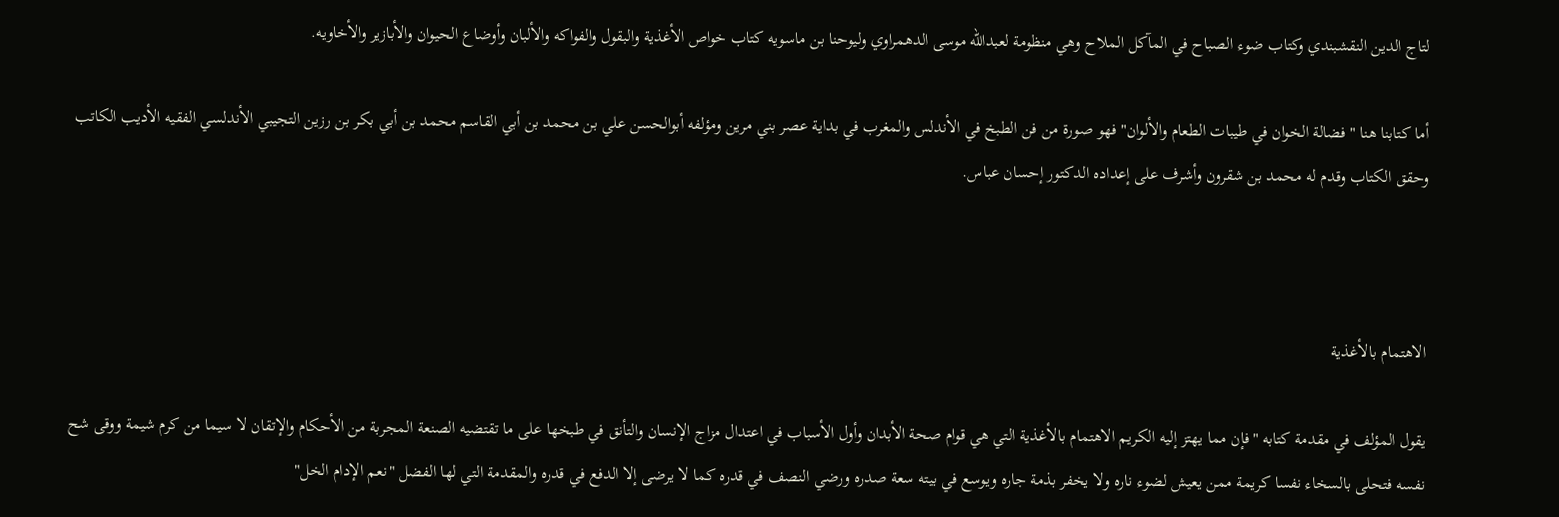لتاج الدين النقشبندي وكتاب ضوء الصباح في المآكل الملاح وهي منظومة لعبدالله موسى الدهمراوي وليوحنا بن ماسويه كتاب خواص الأغذية والبقول والفواكه والألبان وأوضاع الحيوان والأبازير والأخاويه.

أما كتابنا هنا "فضالة الخوان في طيبات الطعام والألوان" فهو صورة من فن الطبخ في الأندلس والمغرب في بداية عصر بني مرين ومؤلفه أبوالحسن علي بن محمد بن أبي القاسم محمد بن أبي بكر بن رزين التجيبي الأندلسي الفقيه الأديب الكاتب وحقق الكتاب وقدم له محمد بن شقرون وأشرف على إعداده الدكتور إحسان عباس.



الاهتمام بالأغذية

يقول المؤلف في مقدمة كتابه "فإن مما يهتز إليه الكريم الاهتمام بالأغذية التي هي قوام صحة الأبدان وأول الأسباب في اعتدال مزاج الإنسان والتأنق في طبخها على ما تقتضيه الصنعة المجربة من الأحكام والإتقان لا سيما من كرم شيمة ووقى شح نفسه فتحلى بالسخاء نفسا كريمة ممن يعيش لضوء ناره ولا يخفر بذمة جاره ويوسع في بيته سعة صدره ورضي النصف في قدره كما لا يرضى إلا الدفع في قدره والمقدمة التي لها الفضل "نعم الإدام الخل"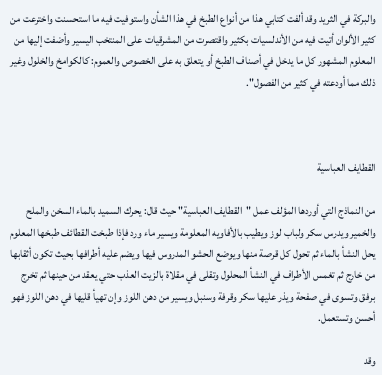والبركة في الثريد وقد ألفت كتابي هذا من أنواع الطبخ في هذا الشأن واستوفيت فيه ما استحسنت واخترعت من كثير الألوان أتيت فيه من الأندلسيات بكثير واقتصرت من المشرقيات على المنتخب اليسير وأضفت إليها من المعلوم المشهور كل ما يدخل في أصناف الطبخ أو يتعلق به على الخصوص والعموم: كالكوامخ والخلول وغير ذلك مما أودعته في كثير من الفصول".



القطايف العباسية

من النماذج التي أوردها المؤلف عمل "القطايف العباسية" حيث قال: يحرك السميد بالماء السخن والملح والخمير ويدرس سكر ولباب لوز ويطيب بالأفاويه المعلومة ويسير ماء ورد فإذا طبخت القطائف طبخها المعلوم يحل النشأ بالماء ثم تحول كل قرصة منها ويوضع الحشو المدروس فيها ويضم عليه أطرافها بحيث تكون أثقابها من خارج ثم تغمس الأطراف في النشأ المحلول وتقلى في مقلاة بالزيت العذب حتي يعقد من حينها ثم تخرج برفق وتسوى في صفحة ويذر عليها سكر وقرفة وسنبل ويسير من دهن اللوز وإن تهيأ قليها في دهن اللوز فهو أحسن وتستعمل.

وقد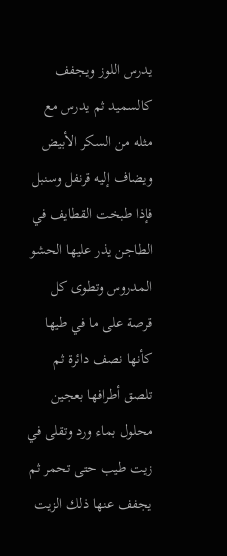يدرس اللوز ويجفف كالسميد ثم يدرس مع مثله من السكر الأبيض ويضاف إليه قرنفل وسنبل فإذا طبخت القطايف في الطاجن يذر عليها الحشو المدروس وتطوى كل قرصة على ما في طيها كأنها نصف دائرة ثم تلصق أطرافها بعجين محلول بماء ورد وتقلى في زيت طيب حتى تحمر ثم يجفف عنها ذلك الزيت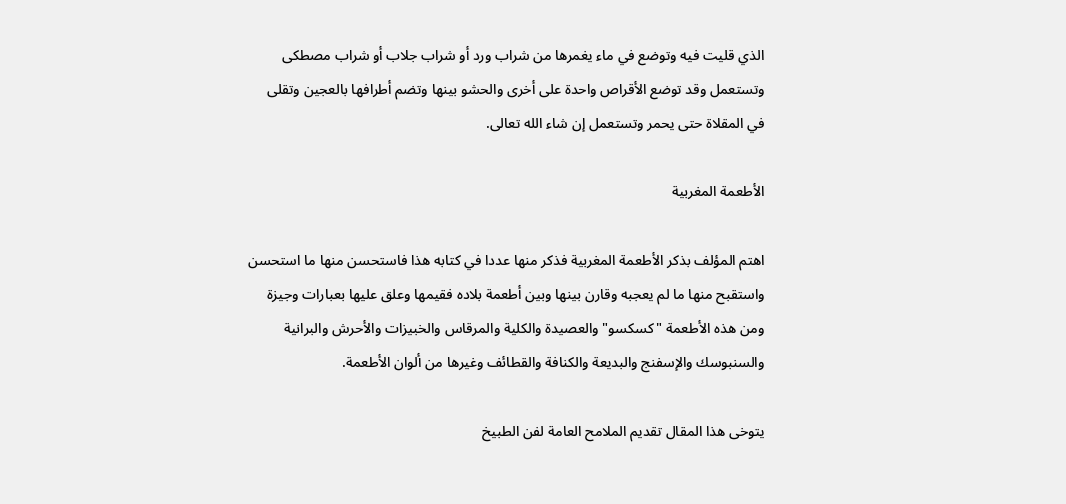الذي قليت فيه وتوضع في ماء يغمرها من شراب ورد أو شراب جلاب أو شراب مصطكى وتستعمل وقد توضع الأقراص واحدة على أخرى والحشو بينها وتضم أطرافها بالعجين وتقلى في المقلاة حتى يحمر وتستعمل إن شاء الله تعالى.

الأطعمة المغربية

اهتم المؤلف بذكر الأطعمة المغربية فذكر منها عددا في كتابه هذا فاستحسن منها ما استحسن واستقبح منها ما لم يعجبه وقارن بينها وبين أطعمة بلاده فقيمها وعلق عليها بعبارات وجيزة ومن هذه الأطعمة "كسكسو" والعصيدة والكلية والمرقاس والخبيزات والأحرش والبرانية والسنبوسك والإسفنج والبديعة والكنافة والقطائف وغيرها من ألوان الأطعمة.

يتوخى هذا المقال تقديم الملامح العامة لفن الطبيخ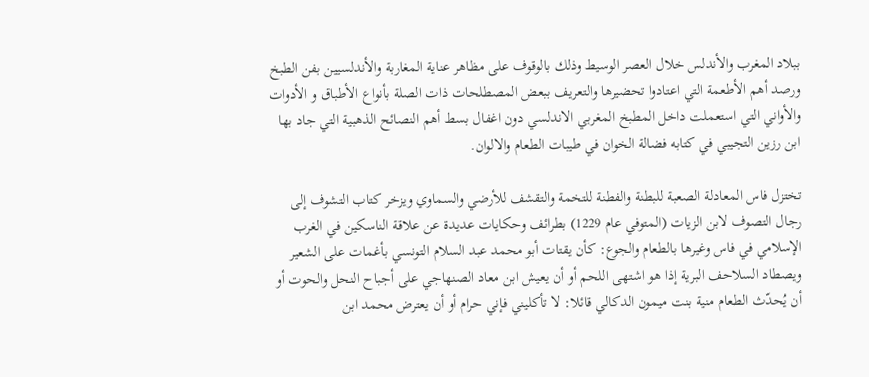ببلاد المغرب والأندلس خلال العصر الوسيط وذلك بالوقوف على مظاهر عناية المغاربة والأندلسيين بفن الطبخ ورصد أهم الأطعمة التي اعتادوا تحضيرها والتعريف ببعض المصطلحات ذات الصلة بأنواع الأطباق و الأدوات والأواني التي استعملت داخل المطبخ المغربي الاندلسي دون اغفال بسط أهم النصائح الذهبية التي جاد بها ابن رزين التجيبي في كتابه فضالة الخوان في طيبات الطعام والالوان.

تختزل فاس المعادلة الصعبة للبطنة والفطنة للتخمة والتقشف للأرضي والسماوي ويزخر كتاب التشوف إلى رجال التصوف لابن الزيات (المتوفي عام 1229) بطرائف وحكايات عديدة عن علاقة الناسكين في الغرب الإسلامي في فاس وغيرها بالطعام والجوع: كأن يقتات أبو محمد عبد السلام التونسي بأغمات على الشعير ويصطاد السلاحف البرية إذا هو اشتهى اللحم أو أن يعيش ابن معاد الصنهاجي على أجباح النحل والحوت أو أن يُحدّث الطعام منية بنت ميمون الدكالي قائلا: لا تأكليني فإني حرام أو أن يعترض محمد ابن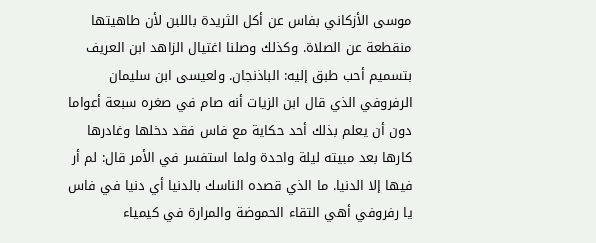موسى الأزكاني بفاس عن أكل الثريدة باللبن لأن طاهيتها منقطعة عن الصلاة. وكذلك وصلنا اغتيال الزاهد ابن العريف بتسميم أحب طبق إليه: الباذنجان. ولعيسى ابن سليمان الرفروفي الذي قال ابن الزيات أنه صام في صغره سبعة أعواما دون أن يعلم بذلك أحد حكاية مع فاس فقد دخلها وغادرها كارها بعد مبيته ليلة واحدة ولما استفسر في الأمر قال: لم أر فيها إلا الدنيا. ما الذي قصده الناسك بالدنيا أي دنيا في فاس يا رفروفي أهي التقاء الحموضة والمرارة في كيمياء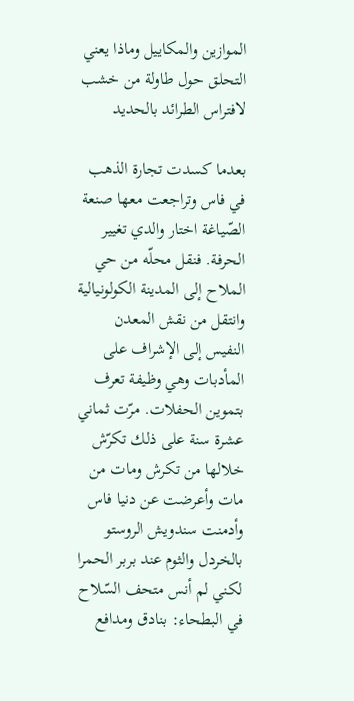الموازين والمكاييل وماذا يعني التحلق حول طاولة من خشب لافتراس الطرائد بالحديد

بعدما كسدت تجارة الذهب في فاس وتراجعت معها صنعة الصّياغة اختار والدي تغيير الحرفة. فنقل محلّه من حي الملاح إلى المدينة الكولونيالية وانتقل من نقش المعدن النفيس إلى الإشراف على المأدبات وهي وظيفة تعرف بتموين الحفلات. مرّت ثماني عشرة سنة على ذلك تكرّش خلالها من تكرش ومات من مات وأعرضت عن دنيا فاس وأدمنت سندويش الروستو بالخردل والثوم عند بربر الحمرا لكني لم أنس متحف السّلاح في البطحاء: بنادق ومدافع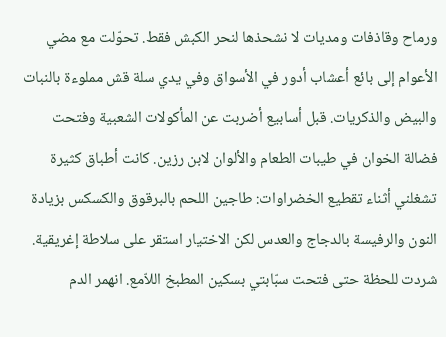ورماح وقاذفات ومديات لا نشحذها لنحر الكبش فقط. تحوّلت مع مضي الأعوام إلى بائع أعشاب أدور في الأسواق وفي يدي سلة قش مملوءة بالنبات والبيض والذكريات. قبل أسابيع أضربت عن المأكولات الشعبية وفتحت فضالة الخوان في طيبات الطعام والألوان لابن رزين. كانت أطباق كثيرة تشغلني أثناء تقطيع الخضراوات: طاجين اللحم بالبرقوق والكسكس بزيادة النون والرفيسة بالدجاج والعدس لكن الاختيار استقر على سلاطة إغريقية. شردت للحظة حتى فتحت سبّابتي بسكين المطبخ اللاّمع. انهمر الدم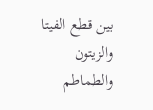بين قطع الفيتا والزيتون والطماطم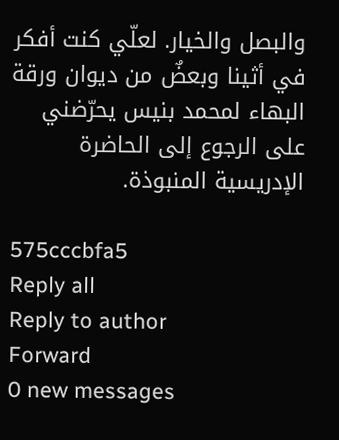والبصل والخيار. لعلّي كنت أفكر في أثينا وبعضٌ من ديوان ورقة البهاء لمحمد بنيس يحرّضني على الرجوع إلى الحاضرة الإدريسية المنبوذة.

575cccbfa5
Reply all
Reply to author
Forward
0 new messages